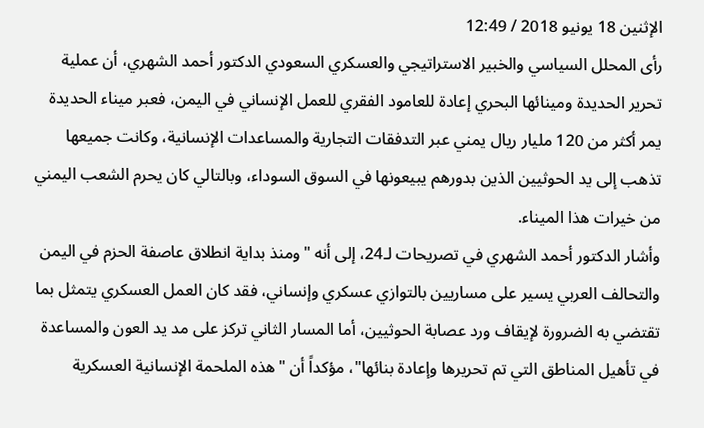الإثنين 18 يونيو 2018 / 12:49
رأى المحلل السياسي والخبير الاستراتيجي والعسكري السعودي الدكتور أحمد الشهري، أن عملية تحرير الحديدة ومينائها البحري إعادة للعامود الفقري للعمل الإنساني في اليمن، فعبر ميناء الحديدة يمر أكثر من 120 مليار ريال يمني عبر التدفقات التجارية والمساعدات الإنسانية، وكانت جميعها تذهب إلى يد الحوثيين الذين بدورهم يبيعونها في السوق السوداء، وبالتالي كان يحرم الشعب اليمني من خيرات هذا الميناء.
وأشار الدكتور أحمد الشهري في تصريحات لـ24، إلى أنه "ومنذ بداية انطلاق عاصفة الحزم في اليمن والتحالف العربي يسير على مساريين بالتوازي عسكري وإنساني، فقد كان العمل العسكري يتمثل بما تقتضي به الضرورة لإيقاف ورد عصابة الحوثيين، أما المسار الثاني تركز على مد يد العون والمساعدة في تأهيل المناطق التي تم تحريرها وإعادة بنائها"، مؤكداً أن "هذه الملحمة الإنسانية العسكرية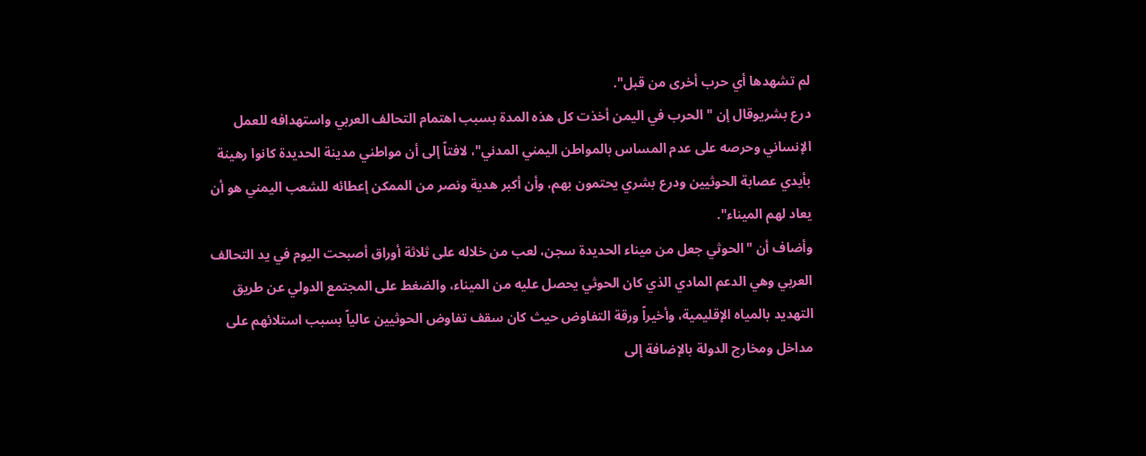لم تشهدها أي حرب أخرى من قبل".
درع بشريوقال إن "الحرب في اليمن أخذت كل هذه المدة بسبب اهتمام التحالف العربي واستهدافه للعمل الإنساني وحرصه على عدم المساس بالمواطن اليمني المدني"، لافتاً إلى أن مواطني مدينة الحديدة كانوا رهينة بأيدي عصابة الحوثيين ودرع بشري يحتمون بهم، وأن أكبر هدية ونصر من الممكن إعطائه للشعب اليمني هو أن يعاد لهم الميناء".
وأضاف أن "الحوثي جعل من ميناء الحديدة سجن، لعب من خلاله على ثلاثة أوراق أصبحت اليوم في يد التحالف العربي وهي الدعم المادي الذي كان الحوثي يحصل عليه من الميناء، والضغط على المجتمع الدولي عن طريق التهديد بالمياه الإقليمية، وأخيراً ورقة التفاوض حيث كان سقف تفاوض الحوثيين عالياً بسبب استلائهم على مداخل ومخارج الدولة بالإضافة إلى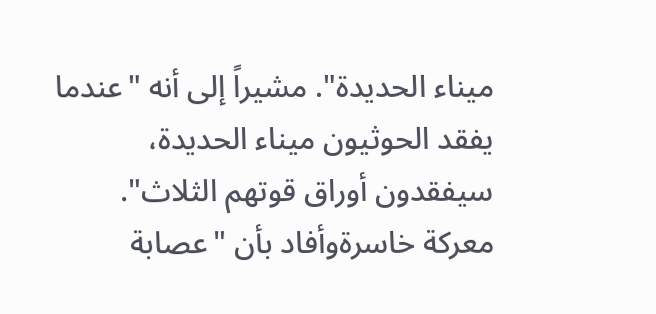ميناء الحديدة". مشيراً إلى أنه "عندما يفقد الحوثيون ميناء الحديدة، سيفقدون أوراق قوتهم الثلاث".
معركة خاسرةوأفاد بأن "عصابة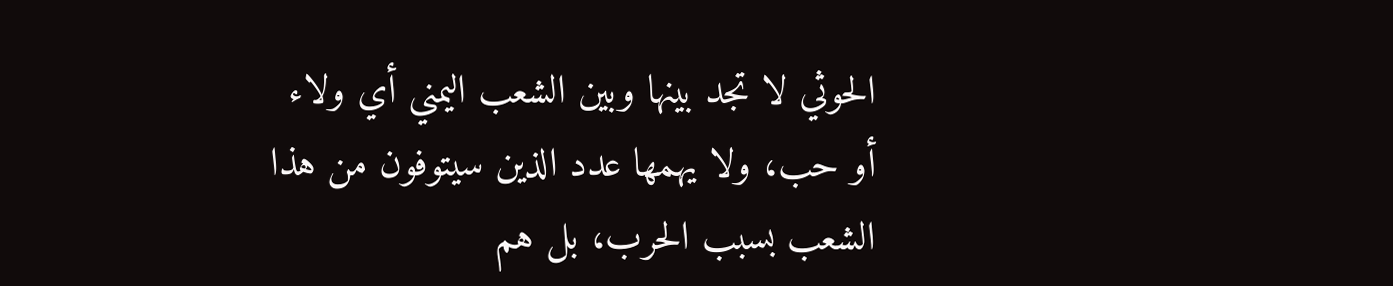الحوثي لا تجد بينها وبين الشعب اليمني أي ولاء أو حب، ولا يهمها عدد الذين سيتوفون من هذا الشعب بسبب الحرب، بل هم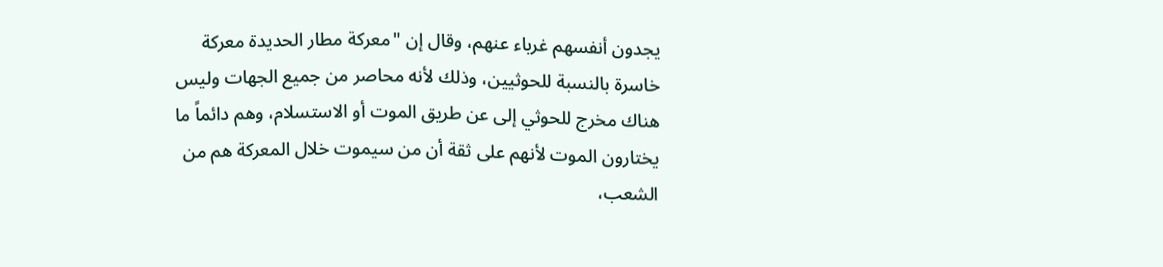يجدون أنفسهم غرباء عنهم، وقال إن "معركة مطار الحديدة معركة خاسرة بالنسبة للحوثيين، وذلك لأنه محاصر من جميع الجهات وليس هناك مخرج للحوثي إلى عن طريق الموت أو الاستسلام، وهم دائماً ما يختارون الموت لأنهم على ثقة أن من سيموت خلال المعركة هم من الشعب،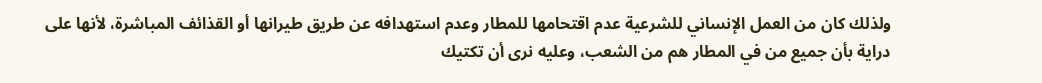ولذلك كان من العمل الإنساني للشرعية عدم اقتحامها للمطار وعدم استهدافه عن طريق طيرانها أو القذائف المباشرة، لأنها على دراية بأن جميع من في المطار هم من الشعب، وعليه نرى أن تكتيك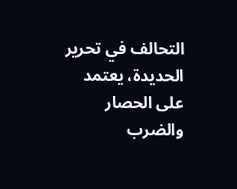التحالف في تحرير الحديدة، يعتمد على الحصار والضرب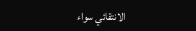الانتقائي سواء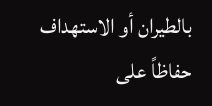بالطيران أو الاستهداف حفاظاً على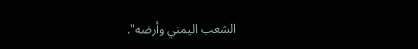الشعب اليمني وأرضه".